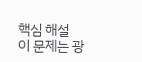핵심 해설
이 문제는 광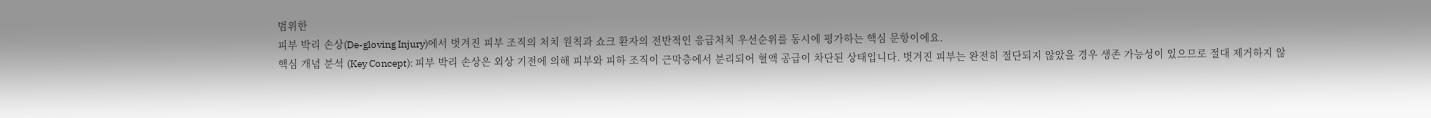범위한
피부 박리 손상(De-gloving Injury)에서 벗겨진 피부 조직의 처치 원칙과 쇼크 환자의 전반적인 응급처치 우선순위를 동시에 평가하는 핵심 문항이에요.
핵심 개념 분석 (Key Concept): 피부 박리 손상은 외상 기전에 의해 피부와 피하 조직이 근막층에서 분리되어 혈액 공급이 차단된 상태입니다. 벗겨진 피부는 완전히 절단되지 않았을 경우 생존 가능성이 있으므로 절대 제거하지 않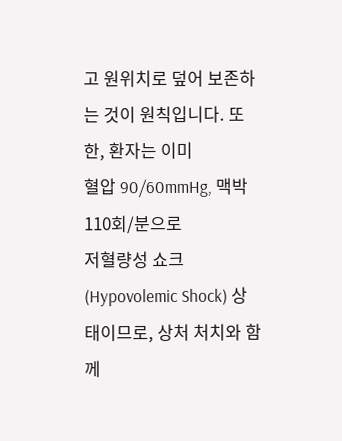고 원위치로 덮어 보존하는 것이 원칙입니다. 또한, 환자는 이미
혈압 90/60mmHg, 맥박 110회/분으로
저혈량성 쇼크(Hypovolemic Shock) 상태이므로, 상처 처치와 함께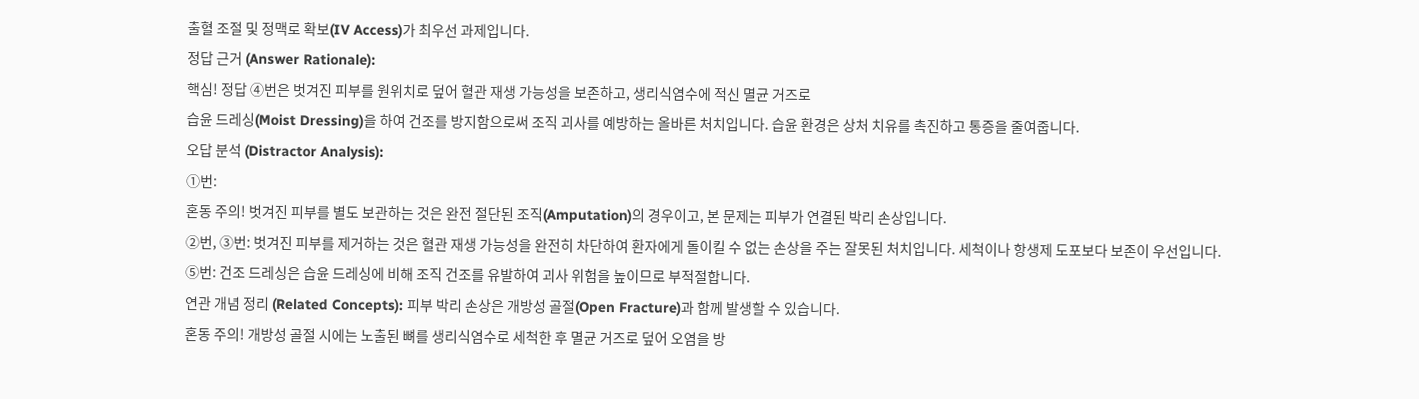출혈 조절 및 정맥로 확보(IV Access)가 최우선 과제입니다.
정답 근거 (Answer Rationale):
핵심! 정답 ④번은 벗겨진 피부를 원위치로 덮어 혈관 재생 가능성을 보존하고, 생리식염수에 적신 멸균 거즈로
습윤 드레싱(Moist Dressing)을 하여 건조를 방지함으로써 조직 괴사를 예방하는 올바른 처치입니다. 습윤 환경은 상처 치유를 촉진하고 통증을 줄여줍니다.
오답 분석 (Distractor Analysis):
①번:
혼동 주의! 벗겨진 피부를 별도 보관하는 것은 완전 절단된 조직(Amputation)의 경우이고, 본 문제는 피부가 연결된 박리 손상입니다.
②번, ③번: 벗겨진 피부를 제거하는 것은 혈관 재생 가능성을 완전히 차단하여 환자에게 돌이킬 수 없는 손상을 주는 잘못된 처치입니다. 세척이나 항생제 도포보다 보존이 우선입니다.
⑤번: 건조 드레싱은 습윤 드레싱에 비해 조직 건조를 유발하여 괴사 위험을 높이므로 부적절합니다.
연관 개념 정리 (Related Concepts): 피부 박리 손상은 개방성 골절(Open Fracture)과 함께 발생할 수 있습니다.
혼동 주의! 개방성 골절 시에는 노출된 뼈를 생리식염수로 세척한 후 멸균 거즈로 덮어 오염을 방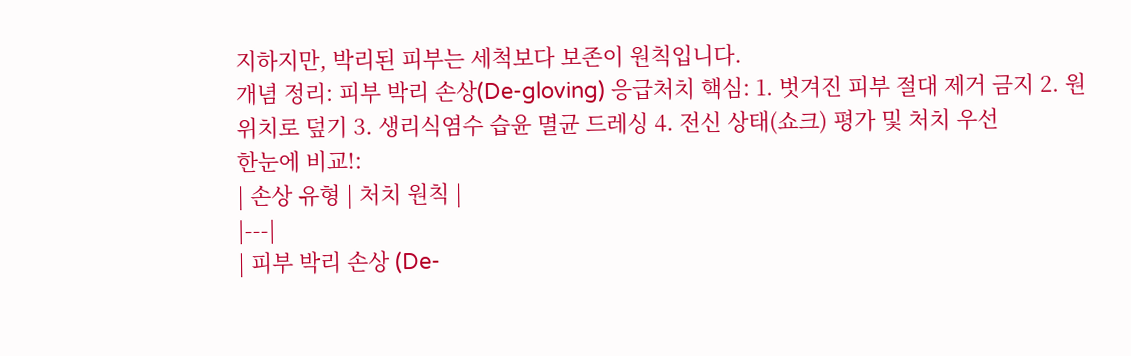지하지만, 박리된 피부는 세척보다 보존이 원칙입니다.
개념 정리: 피부 박리 손상(De-gloving) 응급처치 핵심: 1. 벗겨진 피부 절대 제거 금지 2. 원위치로 덮기 3. 생리식염수 습윤 멸균 드레싱 4. 전신 상태(쇼크) 평가 및 처치 우선
한눈에 비교!:
| 손상 유형 | 처치 원칙 |
|---|
| 피부 박리 손상 (De-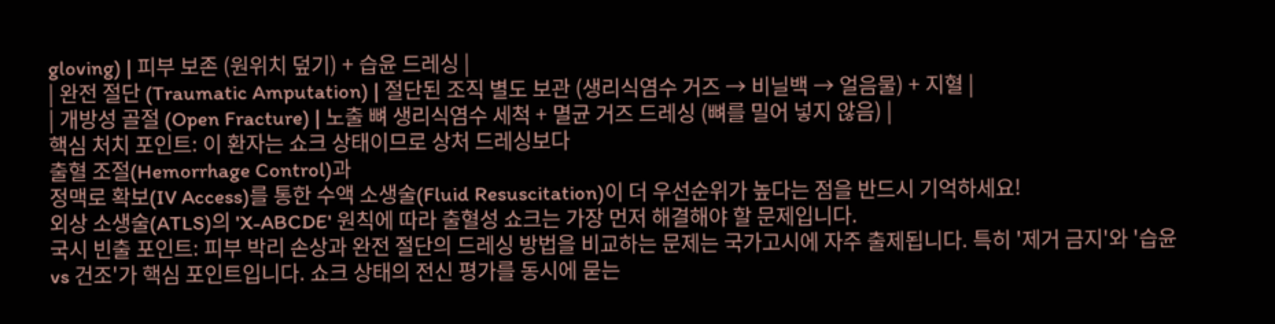gloving) | 피부 보존 (원위치 덮기) + 습윤 드레싱 |
| 완전 절단 (Traumatic Amputation) | 절단된 조직 별도 보관 (생리식염수 거즈 → 비닐백 → 얼음물) + 지혈 |
| 개방성 골절 (Open Fracture) | 노출 뼈 생리식염수 세척 + 멸균 거즈 드레싱 (뼈를 밀어 넣지 않음) |
핵심 처치 포인트: 이 환자는 쇼크 상태이므로 상처 드레싱보다
출혈 조절(Hemorrhage Control)과
정맥로 확보(IV Access)를 통한 수액 소생술(Fluid Resuscitation)이 더 우선순위가 높다는 점을 반드시 기억하세요!
외상 소생술(ATLS)의 'X-ABCDE' 원칙에 따라 출혈성 쇼크는 가장 먼저 해결해야 할 문제입니다.
국시 빈출 포인트: 피부 박리 손상과 완전 절단의 드레싱 방법을 비교하는 문제는 국가고시에 자주 출제됩니다. 특히 '제거 금지'와 '습윤 vs 건조'가 핵심 포인트입니다. 쇼크 상태의 전신 평가를 동시에 묻는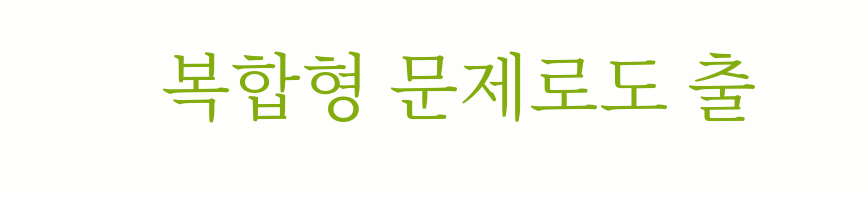복합형 문제로도 출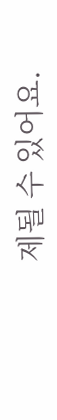제될 수 있어요.